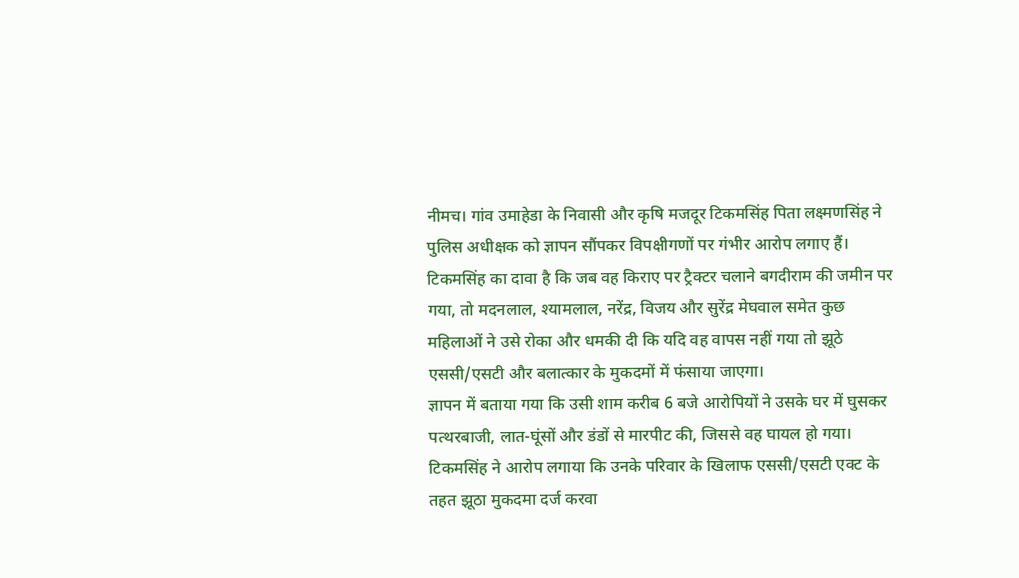नीमच। गांव उमाहेडा के निवासी और कृषि मजदूर टिकमसिंह पिता लक्ष्मणसिंह ने पुलिस अधीक्षक को ज्ञापन सौंपकर विपक्षीगणों पर गंभीर आरोप लगाए हैं। टिकमसिंह का दावा है कि जब वह किराए पर ट्रैक्टर चलाने बगदीराम की जमीन पर गया, तो मदनलाल, श्यामलाल, नरेंद्र, विजय और सुरेंद्र मेघवाल समेत कुछ महिलाओं ने उसे रोका और धमकी दी कि यदि वह वापस नहीं गया तो झूठे एससी/एसटी और बलात्कार के मुकदमों में फंसाया जाएगा।
ज्ञापन में बताया गया कि उसी शाम करीब 6 बजे आरोपियों ने उसके घर में घुसकर पत्थरबाजी, लात-घूंसों और डंडों से मारपीट की, जिससे वह घायल हो गया। टिकमसिंह ने आरोप लगाया कि उनके परिवार के खिलाफ एससी/एसटी एक्ट के तहत झूठा मुकदमा दर्ज करवा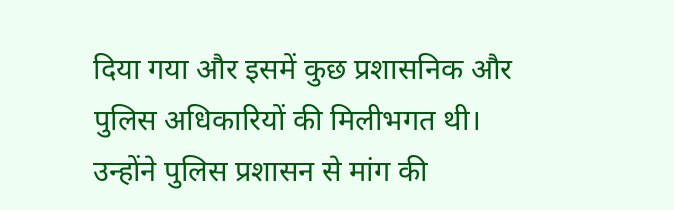दिया गया और इसमें कुछ प्रशासनिक और पुलिस अधिकारियों की मिलीभगत थी।
उन्होंने पुलिस प्रशासन से मांग की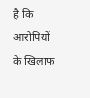है कि आरोपियों के खिलाफ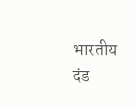भारतीय दंड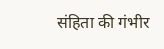संहिता की गंभीर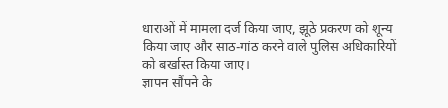धाराओं में मामला दर्ज किया जाए, झूठे प्रकरण को शून्य किया जाए और साठ-गांठ करने वाले पुलिस अधिकारियों को बर्खास्त किया जाए।
ज्ञापन सौंपने के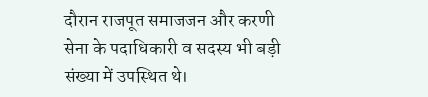दौरान राजपूत समाजजन और करणी सेना के पदाधिकारी व सदस्य भी बड़ी संख्या में उपस्थित थे।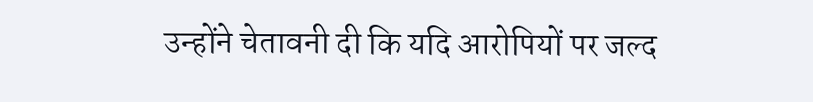उन्होंने चेतावनी दी कि यदि आरोपियों पर जल्द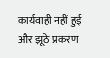कार्यवाही नहीं हुई और झूठे प्रकरण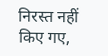निरस्त नहीं किए गए,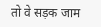तो वे सड़क जाम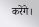करेंगे।